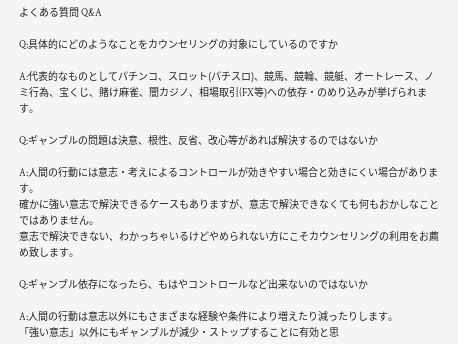よくある質問 Q&A

Q:具体的にどのようなことをカウンセリングの対象にしているのですか

A:代表的なものとしてパチンコ、スロット(パチスロ)、競馬、競輪、競艇、オートレース、ノミ行為、宝くじ、賭け麻雀、闇カジノ、相場取引(FX等)への依存・のめり込みが挙げられます。

Q:ギャンブルの問題は決意、根性、反省、改心等があれば解決するのではないか

A:人間の行動には意志・考えによるコントロールが効きやすい場合と効きにくい場合があります。
確かに強い意志で解決できるケースもありますが、意志で解決できなくても何もおかしなことではありません。
意志で解決できない、わかっちゃいるけどやめられない方にこそカウンセリングの利用をお薦め致します。

Q:ギャンブル依存になったら、もはやコントロールなど出来ないのではないか

A:人間の行動は意志以外にもさまざまな経験や条件により増えたり減ったりします。
「強い意志」以外にもギャンブルが減少・ストップすることに有効と思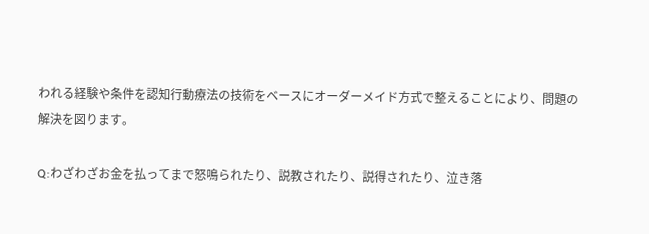われる経験や条件を認知行動療法の技術をベースにオーダーメイド方式で整えることにより、問題の解決を図ります。

Q:わざわざお金を払ってまで怒鳴られたり、説教されたり、説得されたり、泣き落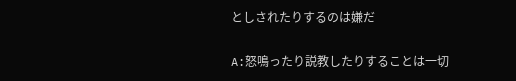としされたりするのは嫌だ

A:怒鳴ったり説教したりすることは一切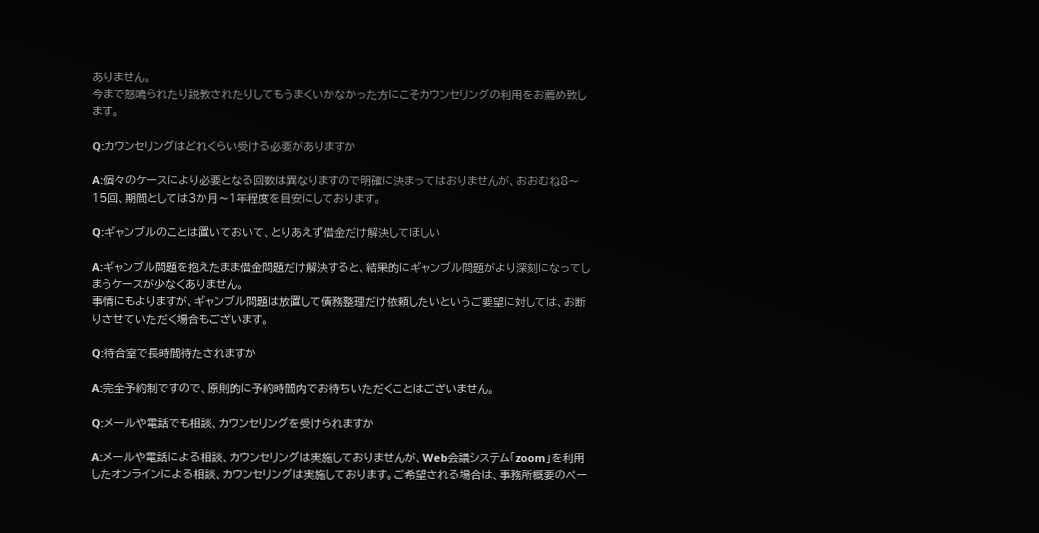ありません。
今まで怒鳴られたり説教されたりしてもうまくいかなかった方にこそカウンセリングの利用をお薦め致します。

Q:カウンセリングはどれくらい受ける必要がありますか

A:個々のケースにより必要となる回数は異なりますので明確に決まってはおりませんが、おおむね8〜15回、期間としては3か月〜1年程度を目安にしております。

Q:ギャンブルのことは置いておいて、とりあえず借金だけ解決してほしい

A:ギャンブル問題を抱えたまま借金問題だけ解決すると、結果的にギャンブル問題がより深刻になってしまうケースが少なくありません。
事情にもよりますが、ギャンブル問題は放置して債務整理だけ依頼したいというご要望に対しては、お断りさせていただく場合もございます。

Q:待合室で長時間待たされますか

A:完全予約制ですので、原則的に予約時間内でお待ちいただくことはございません。

Q:メールや電話でも相談、カウンセリングを受けられますか

A:メールや電話による相談、カウンセリングは実施しておりませんが、Web会議システム「zoom」を利用したオンラインによる相談、カウンセリングは実施しております。ご希望される場合は、事務所概要のペー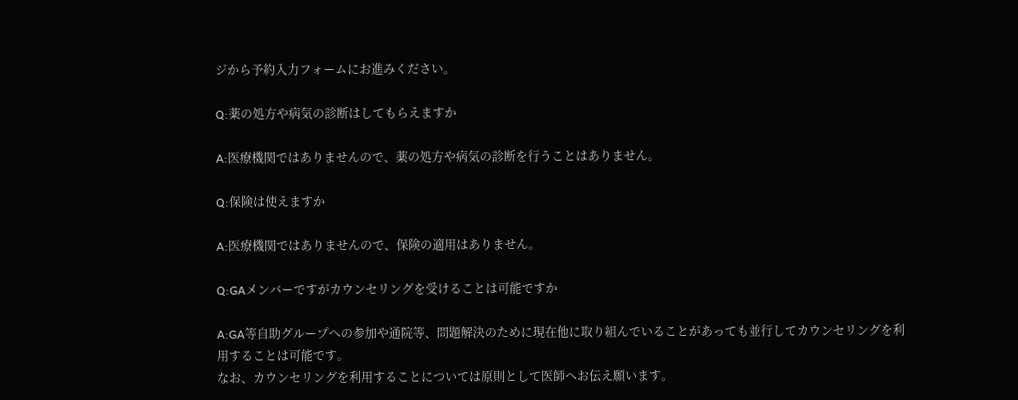ジから予約入力フォームにお進みください。

Q:薬の処方や病気の診断はしてもらえますか

A:医療機関ではありませんので、薬の処方や病気の診断を行うことはありません。

Q:保険は使えますか

A:医療機関ではありませんので、保険の適用はありません。

Q:GAメンバーですがカウンセリングを受けることは可能ですか

A:GA等自助グループへの参加や通院等、問題解決のために現在他に取り組んでいることがあっても並行してカウンセリングを利用することは可能です。
なお、カウンセリングを利用することについては原則として医師へお伝え願います。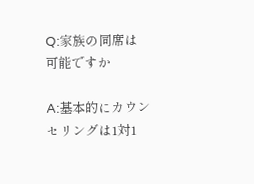Q:家族の同席は可能ですか

A:基本的にカウンセリングは1対1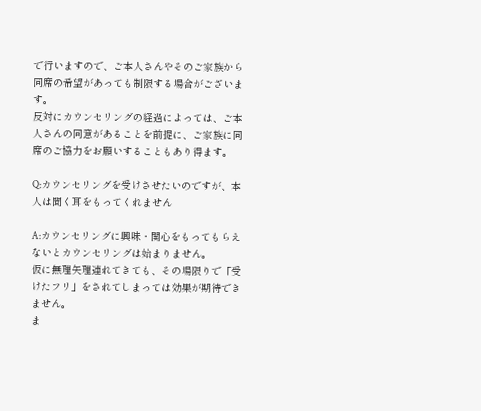で行いますので、ご本人さんやそのご家族から同席の希望があっても制限する場合がございます。
反対にカウンセリングの経過によっては、ご本人さんの同意があることを前提に、ご家族に同席のご協力をお願いすることもあり得ます。

Q:カウンセリングを受けさせたいのですが、本人は聞く耳をもってくれません

A:カウンセリングに興味・関心をもってもらえないとカウンセリングは始まりません。
仮に無理矢理連れてきても、その場限りで「受けたフリ」をされてしまっては効果が期待できません。
ま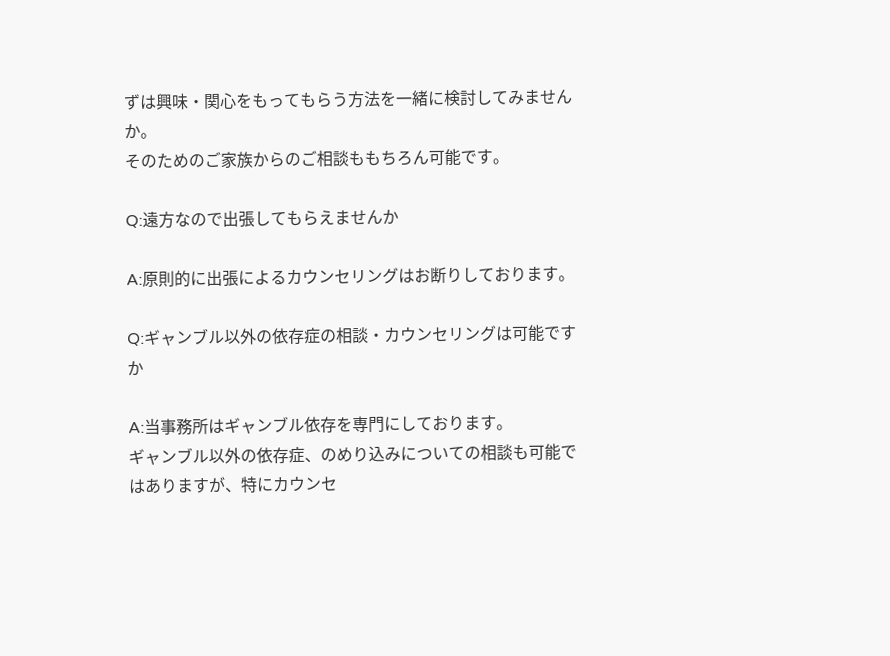ずは興味・関心をもってもらう方法を一緒に検討してみませんか。
そのためのご家族からのご相談ももちろん可能です。

Q:遠方なので出張してもらえませんか

A:原則的に出張によるカウンセリングはお断りしております。

Q:ギャンブル以外の依存症の相談・カウンセリングは可能ですか

A:当事務所はギャンブル依存を専門にしております。
ギャンブル以外の依存症、のめり込みについての相談も可能ではありますが、特にカウンセ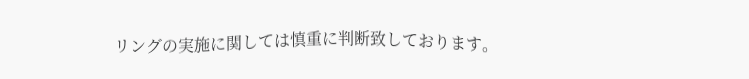リングの実施に関しては慎重に判断致しております。